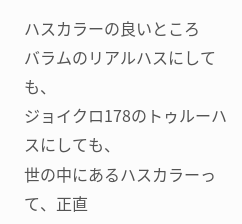ハスカラーの良いところ
バラムのリアルハスにしても、
ジョイクロ178のトゥルーハスにしても、
世の中にあるハスカラーって、正直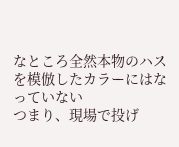なところ全然本物のハスを模倣したカラーにはなっていない
つまり、現場で投げ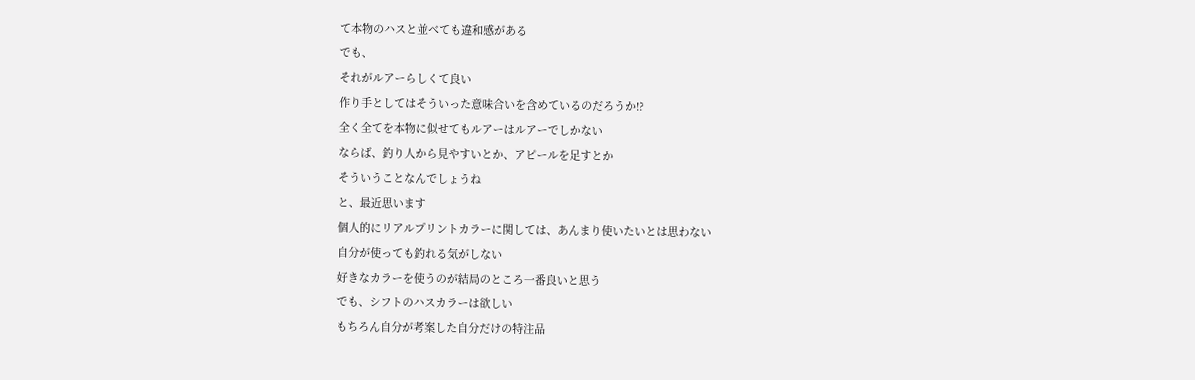て本物のハスと並べても違和感がある
でも、
それがルアーらしくて良い
作り手としてはそういった意味合いを含めているのだろうか!?
全く全てを本物に似せてもルアーはルアーでしかない
ならば、釣り人から見やすいとか、アピールを足すとか
そういうことなんでしょうね
と、最近思います
個人的にリアルプリントカラーに関しては、あんまり使いたいとは思わない
自分が使っても釣れる気がしない
好きなカラーを使うのが結局のところ一番良いと思う
でも、シフトのハスカラーは欲しい
もちろん自分が考案した自分だけの特注品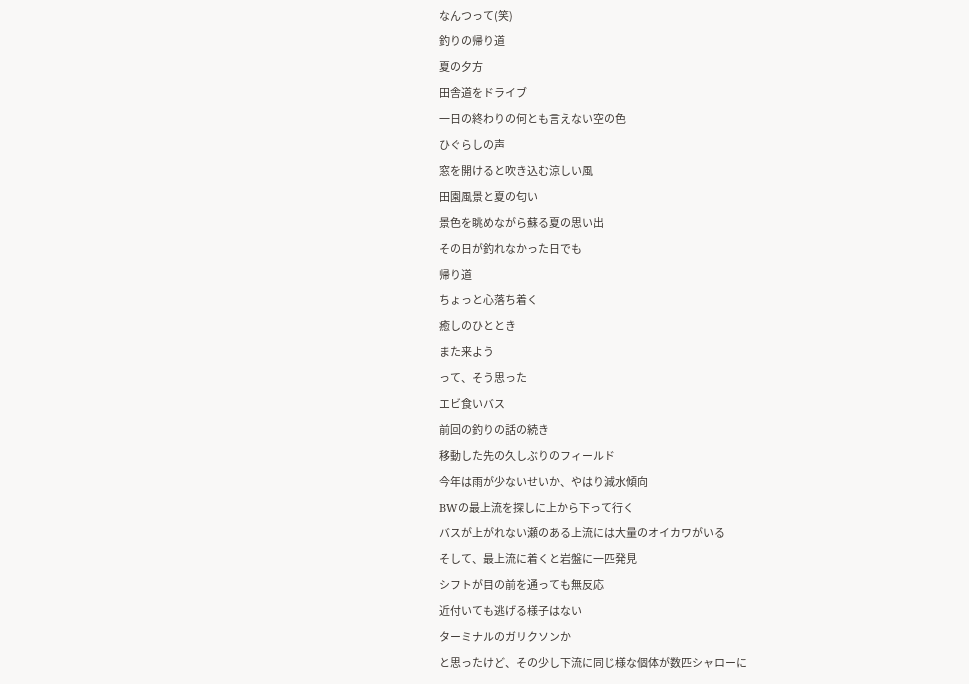なんつって(笑)
釣りの帰り道
夏の夕方
田舎道をドライブ
一日の終わりの何とも言えない空の色
ひぐらしの声
窓を開けると吹き込む涼しい風
田園風景と夏の匂い
景色を眺めながら蘇る夏の思い出
その日が釣れなかった日でも
帰り道
ちょっと心落ち着く
癒しのひととき
また来よう
って、そう思った
エビ食いバス
前回の釣りの話の続き
移動した先の久しぶりのフィールド
今年は雨が少ないせいか、やはり減水傾向
BWの最上流を探しに上から下って行く
バスが上がれない瀬のある上流には大量のオイカワがいる
そして、最上流に着くと岩盤に一匹発見
シフトが目の前を通っても無反応
近付いても逃げる様子はない
ターミナルのガリクソンか
と思ったけど、その少し下流に同じ様な個体が数匹シャローに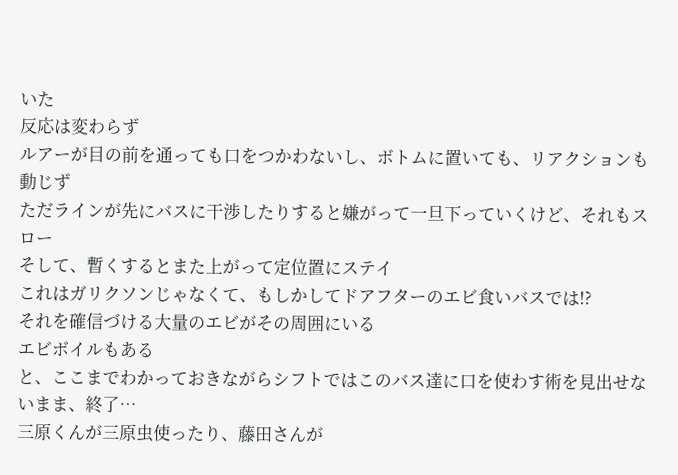いた
反応は変わらず
ルアーが目の前を通っても口をつかわないし、ボトムに置いても、リアクションも動じず
ただラインが先にバスに干渉したりすると嫌がって一旦下っていくけど、それもスロー
そして、暫くするとまた上がって定位置にステイ
これはガリクソンじゃなくて、もしかしてドアフターのエビ食いバスでは!?
それを確信づける大量のエビがその周囲にいる
エビボイルもある
と、ここまでわかっておきながらシフトではこのバス達に口を使わす術を見出せないまま、終了…
三原くんが三原虫使ったり、藤田さんが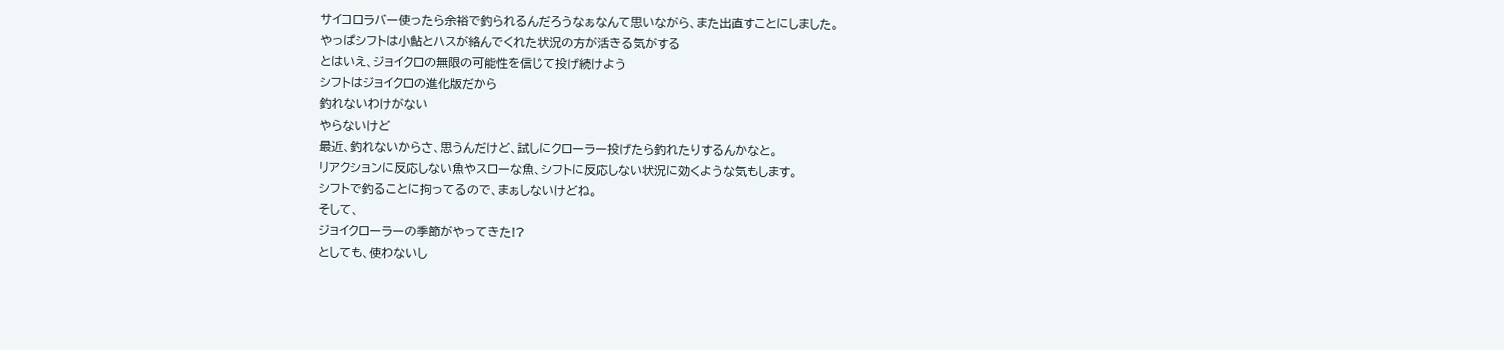サイコロラバー使ったら余裕で釣られるんだろうなぁなんて思いながら、また出直すことにしました。
やっぱシフトは小鮎とハスが絡んでくれた状況の方が活きる気がする
とはいえ、ジョイクロの無限の可能性を信じて投げ続けよう
シフトはジョイクロの進化版だから
釣れないわけがない
やらないけど
最近、釣れないからさ、思うんだけど、試しにクローラー投げたら釣れたりするんかなと。
リアクションに反応しない魚やスローな魚、シフトに反応しない状況に効くような気もします。
シフトで釣ることに拘ってるので、まぁしないけどね。
そして、
ジョイクローラーの季節がやってきた!?
としても、使わないし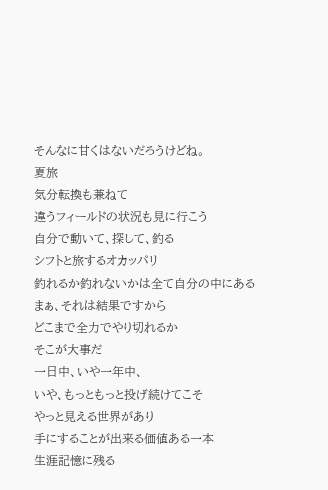そんなに甘くはないだろうけどね。
夏旅
気分転換も兼ねて
違うフィールドの状況も見に行こう
自分で動いて、探して、釣る
シフトと旅するオカッパリ
釣れるか釣れないかは全て自分の中にある
まぁ、それは結果ですから
どこまで全力でやり切れるか
そこが大事だ
一日中、いや一年中、
いや、もっともっと投げ続けてこそ
やっと見える世界があり
手にすることが出来る価値ある一本
生涯記憶に残る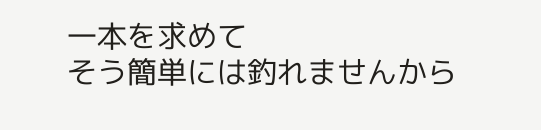一本を求めて
そう簡単には釣れませんから